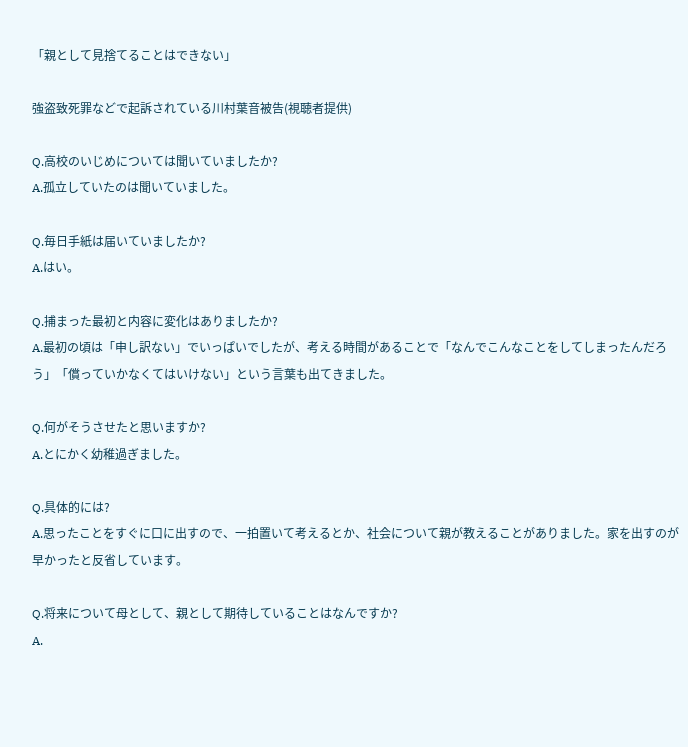「親として見捨てることはできない」

強盗致死罪などで起訴されている川村葉音被告(視聴者提供)

Q.高校のいじめについては聞いていましたか?
A.孤立していたのは聞いていました。

Q.毎日手紙は届いていましたか?
A.はい。

Q.捕まった最初と内容に変化はありましたか?
A.最初の頃は「申し訳ない」でいっぱいでしたが、考える時間があることで「なんでこんなことをしてしまったんだろう」「償っていかなくてはいけない」という言葉も出てきました。

Q.何がそうさせたと思いますか?
A.とにかく幼稚過ぎました。

Q.具体的には?
A.思ったことをすぐに口に出すので、一拍置いて考えるとか、社会について親が教えることがありました。家を出すのが早かったと反省しています。

Q.将来について母として、親として期待していることはなんですか?
A.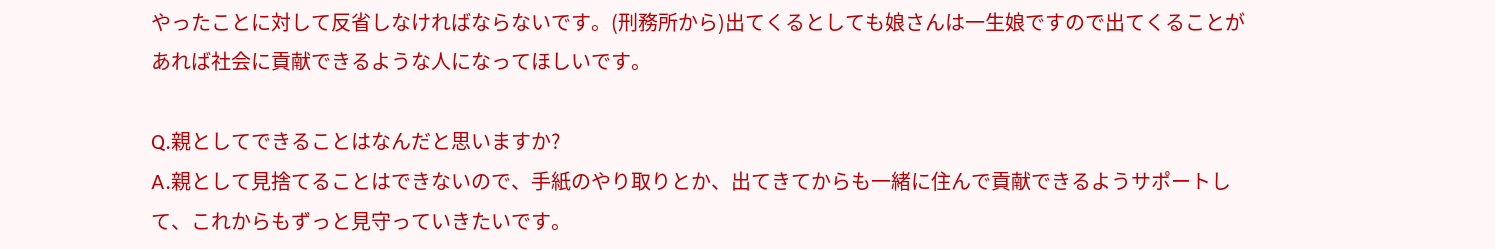やったことに対して反省しなければならないです。(刑務所から)出てくるとしても娘さんは一生娘ですので出てくることがあれば社会に貢献できるような人になってほしいです。

Q.親としてできることはなんだと思いますか?
A.親として見捨てることはできないので、手紙のやり取りとか、出てきてからも一緒に住んで貢献できるようサポートして、これからもずっと見守っていきたいです。